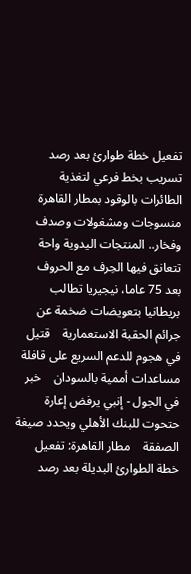تفعيل خطة طوارئ بعد رصد تسريب بخط فرعي لتغذية الطائرات بالوقود بمطار القاهرة    منسوجات ومشغولات وصدف وفخار.. المنتجات اليدوية واحة تتعانق فيها الحِرف مع الحروف    بعد 75 عاما، نيجيريا تطالب بريطانيا بتعويضات ضخمة عن جرائم الحقبة الاستعمارية    قتيل في هجوم للدعم السريع على قافلة مساعدات أممية بالسودان    خبر في الجول - إنبي يرفض إعارة حتحوت للبنك الأهلي ويحدد صيغة الصفقة    مطار القاهرة: تفعيل خطة الطوارئ البديلة بعد رصد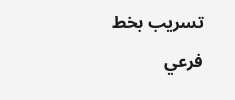تسريب بخط فرعي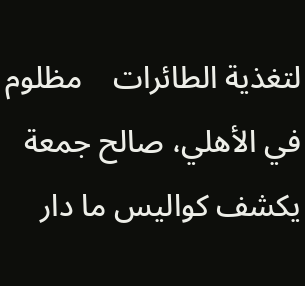لتغذية الطائرات    مظلوم في الأهلي، صالح جمعة يكشف كواليس ما دار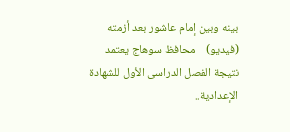بينه وبين إمام عاشور بعد أزمته (فيديو)    محافظ سوهاج يعتمد نتيجة الفصل الدراسى الأول للشهادة الإعدادية..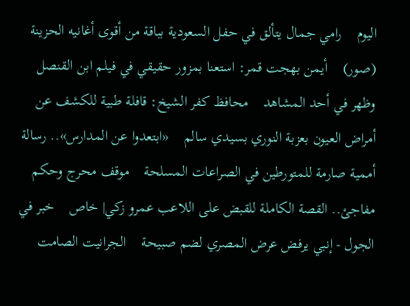اليوم    رامي جمال يتألق في حفل السعودية بباقة من أقوى أغانيه الحزينة (صور)    أيمن بهجت قمر: استعنا بمزور حقيقي في فيلم ابن القنصل وظهر في أحد المشاهد    محافظ كفر الشيخ: قافلة طبية للكشف عن أمراض العيون بعزبة النوري بسيدي سالم    «ابتعدوا عن المدارس».. رسالة أممية صارمة للمتورطين في الصراعات المسلحة    موقف محرج وحكم مفاجئ.. القصة الكاملة للقبض على اللاعب عمرو زكي| خاص    خبر في الجول - إنبي يرفض عرض المصري لضم صبيحة    الجرانيت الصامت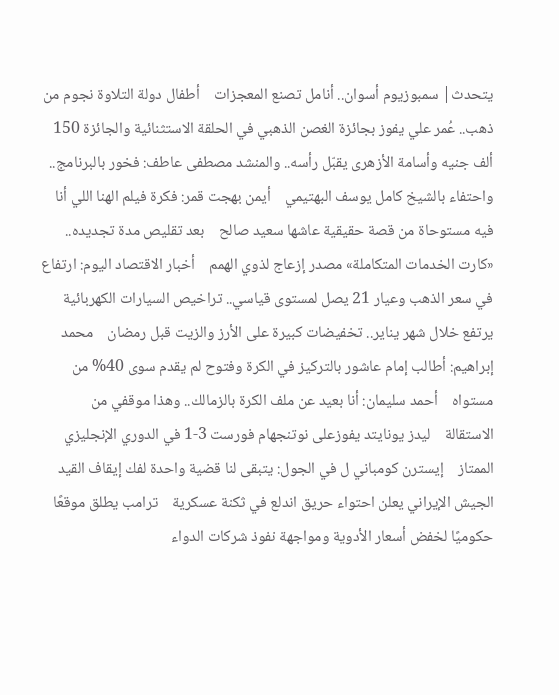يتحدث| سمبوزيوم أسوان.. أنامل تصنع المعجزات    أطفال دولة التلاوة نجوم من ذهب.. عُمر علي يفوز بجائزة الغصن الذهبي في الحلقة الاستثنائية والجائزة 150 ألف جنيه وأسامة الأزهرى يقبّل رأسه.. والمنشد مصطفى عاطف: فخور بالبرنامج.. واحتفاء بالشيخ كامل يوسف البهتيمي    أيمن بهجت قمر: فكرة فيلم الهنا اللي أنا فيه مستوحاة من قصة حقيقية عاشها سعيد صالح    بعد تقليص مدة تجديده.. «كارت الخدمات المتكاملة» مصدر إزعاج لذوي الهمم    أخبار الاقتصاد اليوم: ارتفاع في سعر الذهب وعيار 21 يصل لمستوى قياسي.. تراخيص السيارات الكهربائية يرتفع خلال شهر يناير.. تخفيضات كبيرة على الأرز والزيت قبل رمضان    محمد إبراهيم: أطالب إمام عاشور بالتركيز في الكرة وفتوح لم يقدم سوى 40% من مستواه    أحمد سليمان: أنا بعيد عن ملف الكرة بالزمالك.. وهذا موقفي من الاستقالة    ليدز يونايتد يفوزعلى نوتنجهام فورست 3-1 في الدوري الإنجليزي الممتاز    إيسترن كومباني ل في الجول: يتبقى لنا قضية واحدة لفك إيقاف القيد    الجيش الإيراني يعلن احتواء حريق اندلع في ثكنة عسكرية    ترامب يطلق موقعًا حكوميًا لخفض أسعار الأدوية ومواجهة نفوذ شركات الدواء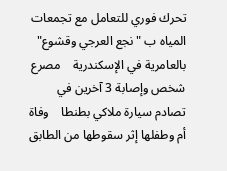تحرك فوري للتعامل مع تجمعات المياه ب "نجع العرجي وقشوع" بالعامرية في الإسكندرية    مصرع شخص وإصابة 3 آخرين في تصادم سيارة ملاكي بطنطا    وفاة أم وطفلها إثر سقوطها من الطابق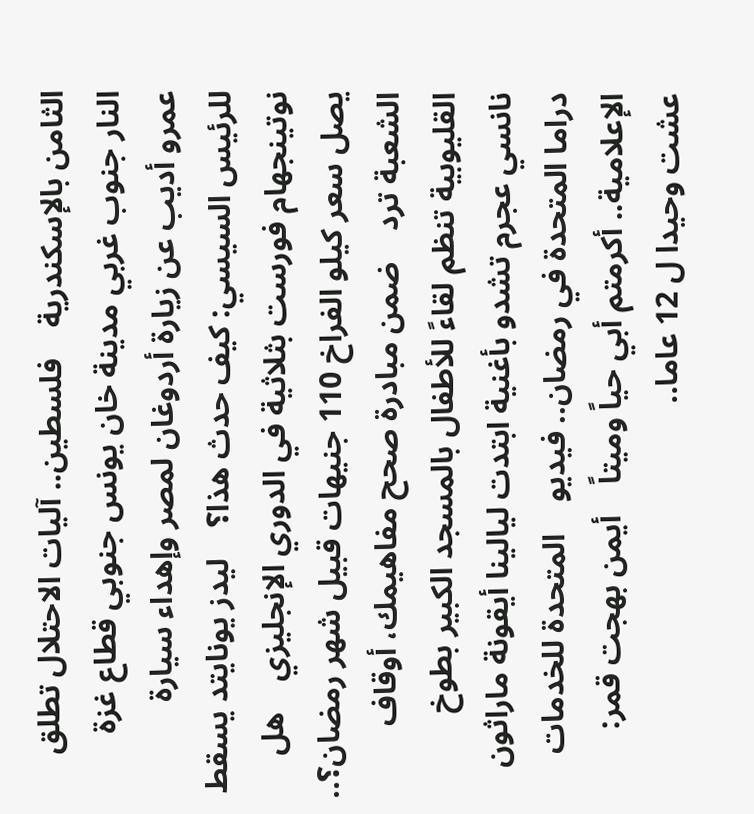الثامن بالإسكندرية    فلسطين.. آليات الاحتلال تطلق النار جنوب غربي مدينة خان يونس جنوبي قطاع غزة    عمرو أديب عن زيارة أردوغان لمصر وإهداء سيارة للرئيس السيسي: كيف حدث هذا؟    ليدز يونايتد يسقط نوتينجهام فورست بثلاثية في الدوري الإنجليزي    هل يصل سعر كيلو الفراخ 110 جنيهات قبيل شهر رمضان؟.. الشعبة ترد    ضمن مبادرة صحح مفاهيمك، أوقاف القليوبية تنظم لقاءً للأطفال بالمسجد الكبير بطوخ    نانسي عجرم تشدو بأغنية ابتدت ليالينا أيقونة ماراثون دراما المتحدة في رمضان.. فيديو    المتحدة للخدمات الإعلامية.. أكرمتم أبي حياً وميتاً    أيمن بهجت قمر: عشت وحيدا ل 12 عاما..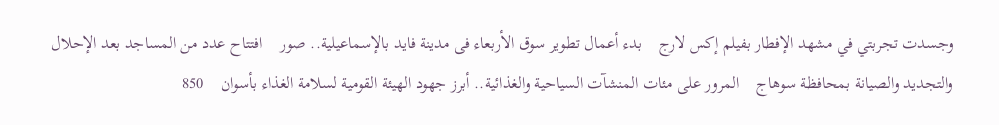وجسدت تجربتي في مشهد الإفطار بفيلم إكس لارج    بدء أعمال تطوير سوق الأربعاء فى مدينة فايد بالإسماعيلية.. صور    افتتاح عدد من المساجد بعد الإحلال والتجديد والصيانة بمحافظة سوهاج    المرور على مئات المنشآت السياحية والغذائية.. أبرز جهود الهيئة القومية لسلامة الغذاء بأسوان    850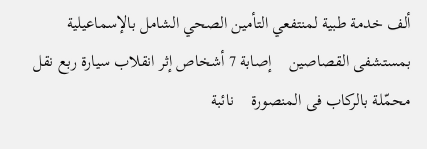ألف خدمة طبية لمنتفعي التأمين الصحي الشامل بالإسماعيلية بمستشفى القصاصين    إصابة 7 أشخاص إثر انقلاب سيارة ربع نقل محمّلة بالركاب فى المنصورة    نائبة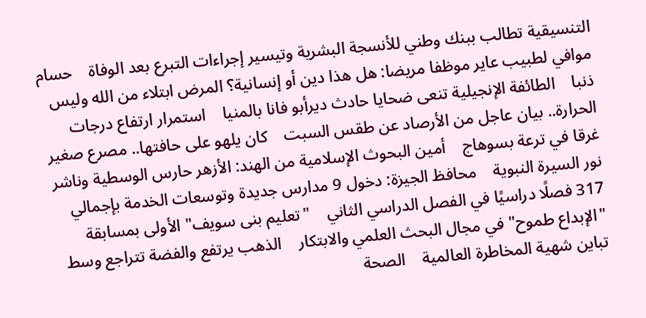التنسيقية تطالب ببنك وطني للأنسجة البشرية وتيسير إجراءات التبرع بعد الوفاة    حسام موافي لطبيب عاير موظفا مريضا: هل هذا دين أو إنسانية؟ المرض ابتلاء من الله وليس ذنبا    الطائفة الإنجيلية تنعى ضحايا حادث ديرأبو فانا بالمنيا    استمرار ارتفاع درجات الحرارة.. بيان عاجل من الأرصاد عن طقس السبت    كان يلهو على حافتها.. مصرع صغير غرقا في ترعة بسوهاج    أمين البحوث الإسلامية من الهند: الأزهر حارس الوسطية وناشر نور السيرة النبوية    محافظ الجيزة: دخول 9 مدارس جديدة وتوسعات الخدمة بإجمالي 317 فصلًا دراسيًا في الفصل الدراسي الثاني    "تعليم بنى سويف" الأولى بمسابقة "الإبداع طموح" في مجال البحث العلمي والابتكار    الذهب يرتفع والفضة تتراجع وسط تباين شهية المخاطرة العالمية    الصحة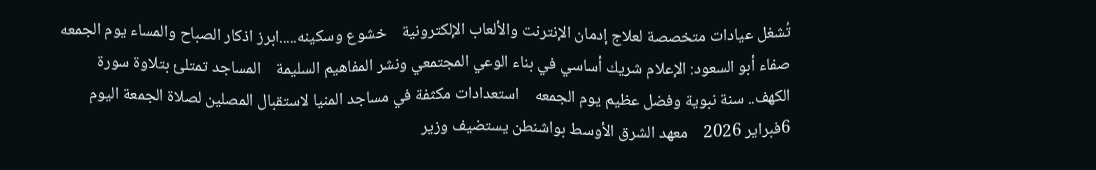تُشغل عيادات متخصصة لعلاج إدمان الإنترنت والألعاب الإلكترونية    خشوع وسكينه.....ابرز اذكار الصباح والمساء يوم الجمعه    صفاء أبو السعود: الإعلام شريك أساسي في بناء الوعي المجتمعي ونشر المفاهيم السليمة    المساجد تمتلئ بتلاوة سورة الكهف.. سنة نبوية وفضل عظيم يوم الجمعه    استعدادات مكثفة في مساجد المنيا لاستقبال المصلين لصلاة الجمعة اليوم 6فبراير 2026    معهد الشرق الأوسط بواشنطن يستضيف وزير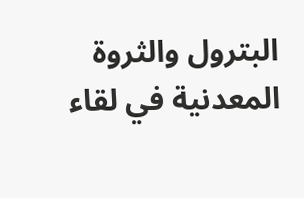البترول والثروة المعدنية في لقاء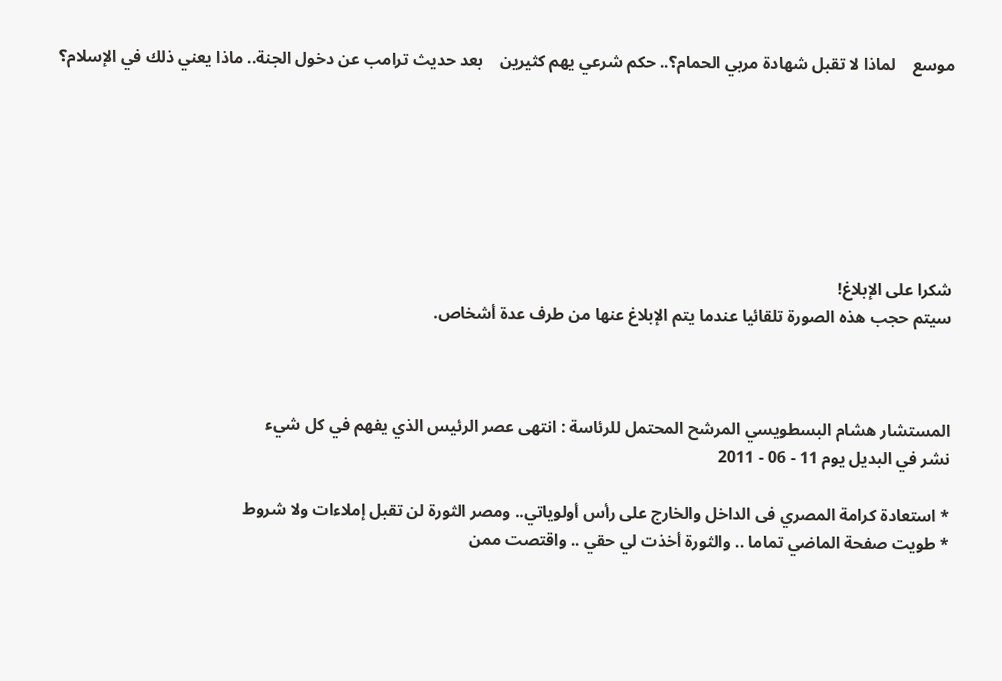موسع    لماذا لا تقبل شهادة مربي الحمام؟.. حكم شرعي يهم كثيرين    بعد حديث ترامب عن دخول الجنة.. ماذا يعني ذلك في الإسلام؟







شكرا على الإبلاغ!
سيتم حجب هذه الصورة تلقائيا عندما يتم الإبلاغ عنها من طرف عدة أشخاص.



المستشار هشام البسطويسي المرشح المحتمل للرئاسة : انتهى عصر الرئيس الذي يفهم في كل شيء
نشر في البديل يوم 11 - 06 - 2011

* استعادة كرامة المصري فى الداخل والخارج على رأس أولوياتي.. ومصر الثورة لن تقبل إملاءات ولا شروط
* طويت صفحة الماضي تماما .. والثورة أخذت لي حقي .. واقتصت ممن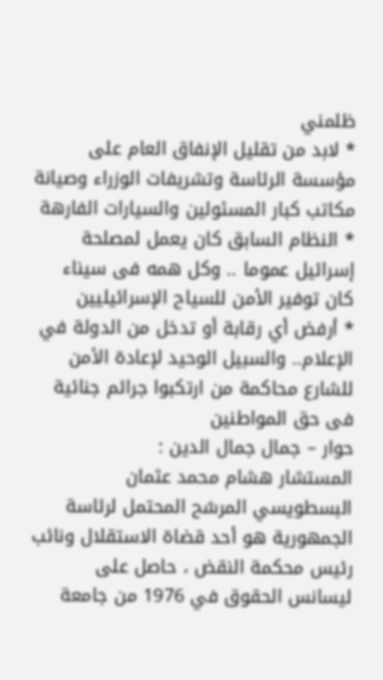ظلمني
* لابد من تقليل الإنفاق العام على مؤسسة الرئاسة وتشريفات الوزراء وصيانة مكاتب كبار المسئولين والسيارات الفارهة
* النظام السابق كان يعمل لمصلحة إسرائيل عموما .. وكل همه فى سيناء كان توفير الأمن للسياح الإسرائيليين
* أرفض أي رقابة أو تدخل من الدولة في الإعلام.. والسبيل الوحيد لإعادة الأمن للشارع محاكمة من ارتكبوا جرائم جنائية فى حق المواطنين
حوار – جمال جمال الدين :
المستشار هشام محمد عثمان البسطويسي المرشح المحتمل لرئاسة الجمهورية هو أحد قضاة الاستقلال ونائب رئيس محكمة النقض ، حاصل على ليسانس الحقوق في 1976 من جامعة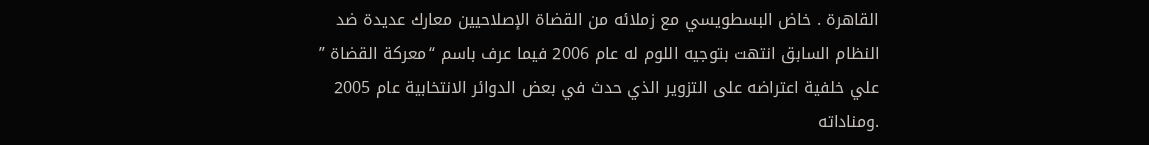القاهرة . خاض البسطويسي مع زملائه من القضاة الإصلاحيين معارك عديدة ضد النظام السابق انتهت بتوجيه اللوم له عام 2006 فيما عرف باسم “معركة القضاة ” علي خلفية اعتراضه على التزوير الذي حدث في بعض الدوائر الانتخابية عام 2005 .ومناداته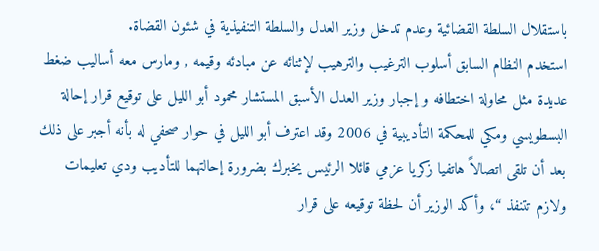باستقلال السلطة القضائية وعدم تدخل وزير العدل والسلطة التنفيذية في شئون القضاة.
استخدم النظام السابق أسلوب الترغيب والترهيب لإثنائه عن مبادئه وقيمه , ومارس معه أساليب ضغط عديدة مثل محاولة اختطافه و إجبار وزير العدل الأسبق المستشار محمود أبو الليل على توقيع قرار إحالة البسطويسي ومكي للمحكمة التأديبية في 2006 وقد اعترف أبو الليل في حوار صحفي له بأنه أجبر على ذلك بعد أن تلقى اتصالاً هاتفيا زكريا عزمي قائلا الرئيس يخبرك بضرورة إحالتهما للتأديب ودي تعليمات ولازم تتنفذ “، وأكد الوزير أن لحظة توقيعه على قرار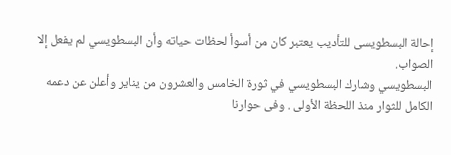إحالة البسطويسى للتأديب يعتبر كان من أسوأ لحظات حياته وأن البسطويسي لم يفعل إلا الصواب.
البسطويسي وشارك البسطويسي في ثورة الخامس والعشرون من يناير وأعلن عن دعمه الكامل للثوار منذ اللحظة الأولى . وفى حوارنا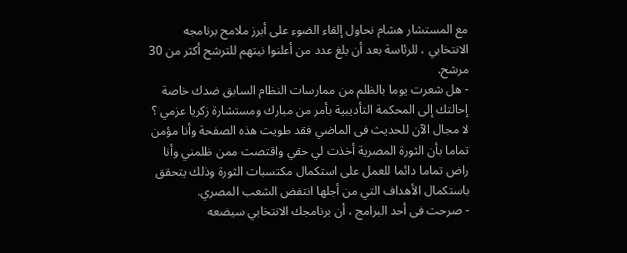مع المستشار هشام نحاول إلقاء الضوء على أبرز ملامح برنامجه الانتخابي ، للرئاسة بعد أن بلغ عدد من أعلنوا نيتهم للترشح أكثر من 30 مرشح.
- هل شعرت يوما بالظلم من ممارسات النظام السابق ضدك خاصة إحالتك إلى المحكمة التأديبية بأمر من مبارك ومستشارة زكريا عزمي ؟
لا مجال الآن للحديث فى الماضي فقد طويت هذه الصفحة وأنا مؤمن تماما بأن الثورة المصرية أخذت لي حقي واقتصت ممن ظلمني وأنا راض تماما دائما للعمل على استكمال مكتسبات الثورة وذلك يتحقق باستكمال الأهداف التي من أجلها انتفض الشعب المصري.
- صرحت فى أحد البرامج ، أن برنامجك الانتخابي سيضعه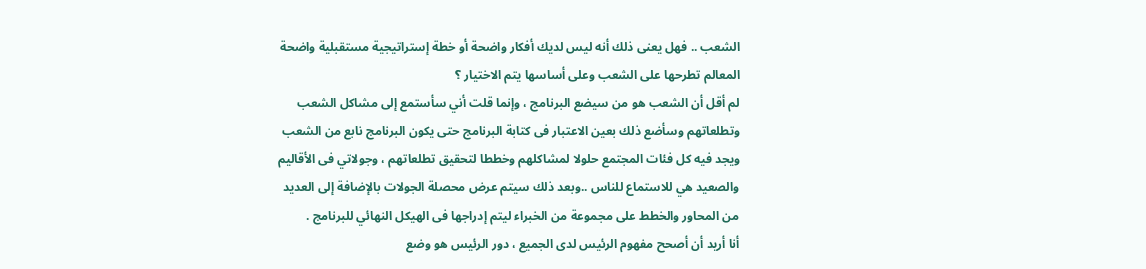الشعب .. فهل يعنى ذلك أنه ليس لديك أفكار واضحة أو خطة إستراتيجية مستقبلية واضحة المعالم تطرحها على الشعب وعلى أساسها يتم الاختيار ؟
لم أقل أن الشعب هو من سيضع البرنامج ، وإنما قلت أني سأستمع إلى مشاكل الشعب وتطلعاتهم وسأضع ذلك بعين الاعتبار فى كتابة البرنامج حتى يكون البرنامج نابع من الشعب ويجد فيه كل فئات المجتمع حلولا لمشاكلهم وخططا لتحقيق تطلعاتهم ، وجولاتي فى الأقاليم والصعيد هي للاستماع للناس ..وبعد ذلك سيتم عرض محصلة الجولات بالإضافة إلى العديد من المحاور والخطط على مجموعة من الخبراء ليتم إدراجها فى الهيكل النهائي للبرنامج .
أنا أريد أن أصحح مفهوم الرئيس لدى الجميع ، دور الرئيس هو وضع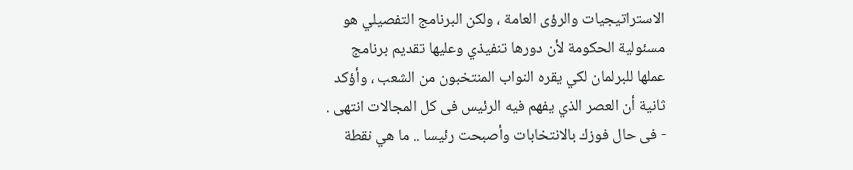الاستراتيجيات والرؤى العامة ، ولكن البرنامج التفصيلي هو مسئولية الحكومة لأن دورها تنفيذي وعليها تقديم برنامج عملها للبرلمان لكي يقره النواب المنتخبون من الشعب ، وأؤكد ثانية أن العصر الذي يفهم فيه الرئيس فى كل المجالات انتهى .
- فى حال فوزك بالانتخابات وأصبحت رئيسا .. ما هي نقطة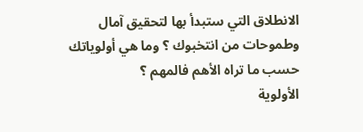الانطلاق التي ستبدأ بها لتحقيق آمال وطموحات من انتخبوك ؟ وما هي أولوياتك حسب ما تراه الأهم فالمهم ؟
الأولوية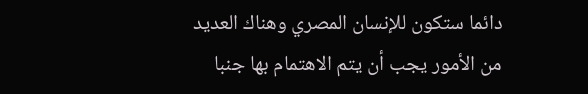دائما ستكون للإنسان المصري وهناك العديد من الأمور يجب أن يتم الاهتمام بها جنبا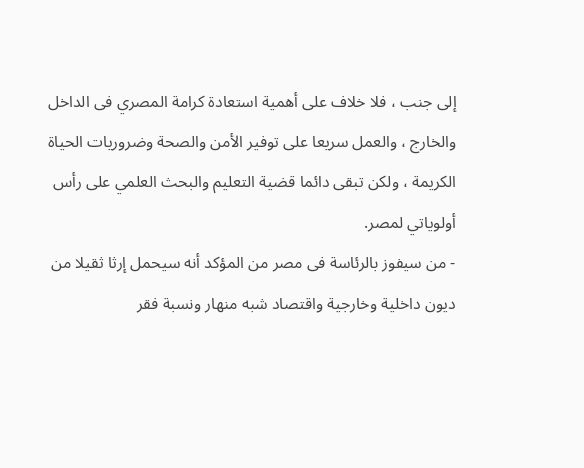إلى جنب ، فلا خلاف على أهمية استعادة كرامة المصري فى الداخل والخارج ، والعمل سريعا على توفير الأمن والصحة وضروريات الحياة الكريمة ، ولكن تبقى دائما قضية التعليم والبحث العلمي على رأس أولوياتي لمصر.
- من سيفوز بالرئاسة فى مصر من المؤكد أنه سيحمل إرثا ثقيلا من ديون داخلية وخارجية واقتصاد شبه منهار ونسبة فقر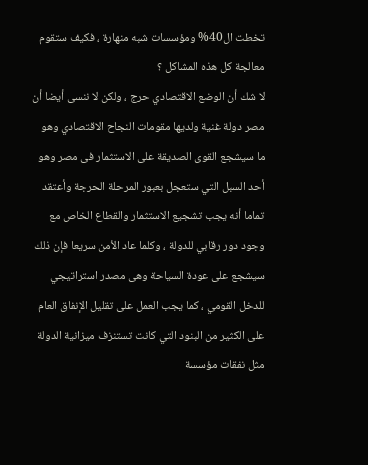تخطت ال40% ومؤسسات شبه منهارة ، فكيف ستقوم معالجة كل هذه المشاكل ؟
لا شك أن الوضع الاقتصادي حرج ، ولكن لا ننسى أيضا أن مصر دولة غنية ولديها مقومات النجاح الاقتصادي وهو ما سيشجع القوى الصديقة على الاستثمار فى مصر وهو أحد السبل التي ستعجل بعبور المرحلة الحرجة وأعتقد تماما أنه يجب تشجيع الاستثمار والقطاع الخاص مع وجود دور رقابي للدولة ، وكلما عاد الأمن سريعا فإن ذلك سيشجع على عودة السياحة وهى مصدر استراتيجي للدخل القومي ، كما يجب العمل على تقليل الإنفاق العام على الكثير من البنود التي كانت تستنزف ميزانية الدولة مثل نفقات مؤسسة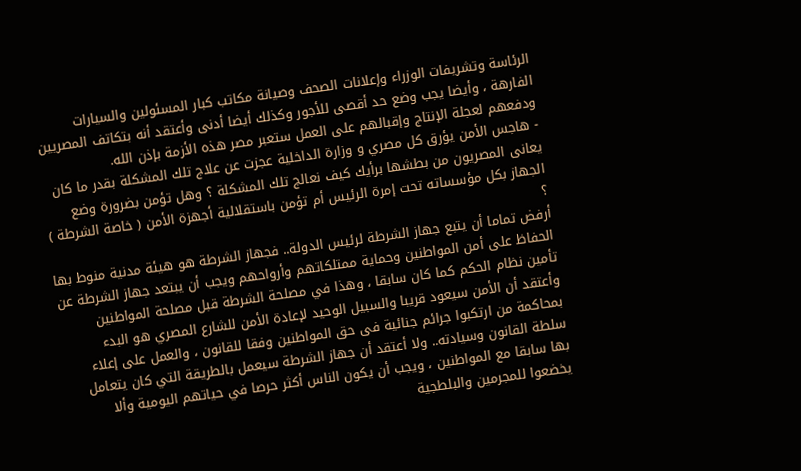الرئاسة وتشريفات الوزراء وإعلانات الصحف وصيانة مكاتب كبار المسئولين والسيارات الفارهة ، وأيضا يجب وضع حد أقصى للأجور وكذلك أيضا أدنى وأعتقد أنه بتكاتف المصريين ودفعهم لعجلة الإنتاج وإقبالهم على العمل ستعبر مصر هذه الأزمة بإذن الله.
- هاجس الأمن يؤرق كل مصري و وزارة الداخلية عجزت عن علاج تلك المشكلة بقدر ما كان يعانى المصريون من بطشها برأيك كيف نعالج تلك المشكلة ؟ وهل تؤمن بضرورة وضع الجهاز بكل مؤسساته تحت إمرة الرئيس أم تؤمن باستقلالية أجهزة الأمن ( خاصة الشرطة ) ؟
أرفض تماما أن يتبع جهاز الشرطة لرئيس الدولة.. فجهاز الشرطة هو هيئة مدنية منوط بها الحفاظ على أمن المواطنين وحماية ممتلكاتهم وأرواحهم ويجب أن يبتعد جهاز الشرطة عن تأمين نظام الحكم كما كان سابقا ، وهذا في مصلحة الشرطة قبل مصلحة المواطنين وأعتقد أن الأمن سيعود قريبا والسبيل الوحيد لإعادة الأمن للشارع المصري هو البدء بمحاكمة من ارتكبوا جرائم جنائية فى حق المواطنين وفقا للقانون ، والعمل على إعلاء سلطة القانون وسيادته.. ولا أعتقد أن جهاز الشرطة سيعمل بالطريقة التي كان يتعامل بها سابقا مع المواطنين ، ويجب أن يكون الناس أكثر حرصا في حياتهم اليومية وألا يخضعوا للمجرمين والبلطجية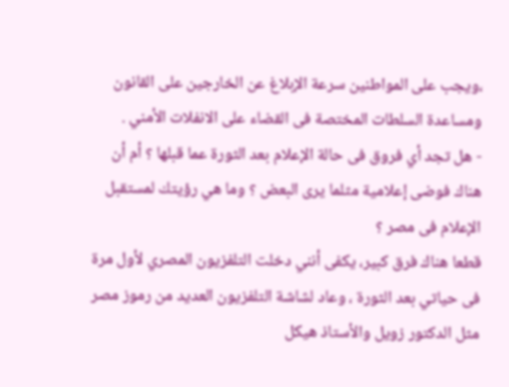،ويجب على المواطنين سرعة الإبلاغ عن الخارجين على القانون ومساعدة السلطات المختصة فى القضاء على الانفلات الأمني .
- هل تجد أي فروق فى حالة الإعلام بعد الثورة عما قبلها ؟ أم أن هناك فوضى إعلامية مثلما يرى البعض ؟ وما هي رؤيتك لمستقبل الإعلام فى مصر ؟
قطعا هناك فرق كبير، يكفى أنني دخلت التلفزيون المصري لأول مرة فى حياتي بعد الثورة ، وعاد لشاشة التلفزيون العديد من رموز مصر مثل الدكتور زويل والأستاذ هيكل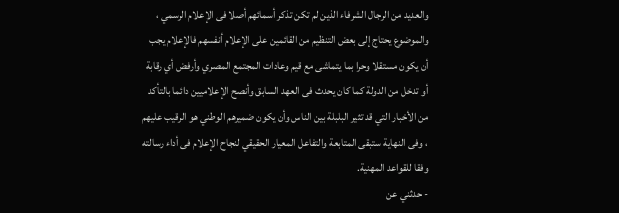والعديد من الرجال الشرفاء الذين لم تكن تذكر أسمائهم أصلا فى الإعلام الرسمي ، والموضوع يحتاج إلى بعض التنظيم من القائمين على الإعلام أنفسهم فالإعلام يجب أن يكون مستقلا وحرا بما يتماشى مع قيم وعادات المجتمع المصري وأرفض أي رقابة أو تدخل من الدولة كما كان يحدث فى العهد السابق وأنصح الإعلاميين دائما بالتأكد من الأخبار التي قد تثير البلبلة بين الناس وأن يكون ضميرهم الوطني هو الرقيب عليهم ، وفى النهاية ستبقى المتابعة والتفاعل المعيار الحقيقي لنجاح الإعلام فى أداء رسالته وفقا للقواعد المهنية.
- حدثني عن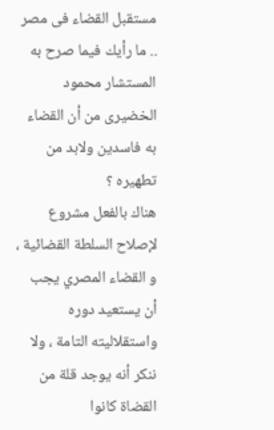مستقبل القضاء فى مصر .. ما رأيك فيما صرح به المستشار محمود الخضيرى من أن القضاء به فاسدين ولابد من تطهيره ؟
هناك بالفعل مشروع لإصلاح السلطة القضائية ، و القضاء المصري يجب أن يستعيد دوره واستقلاليته التامة ، ولا ننكر أنه يوجد قلة من القضاة كانوا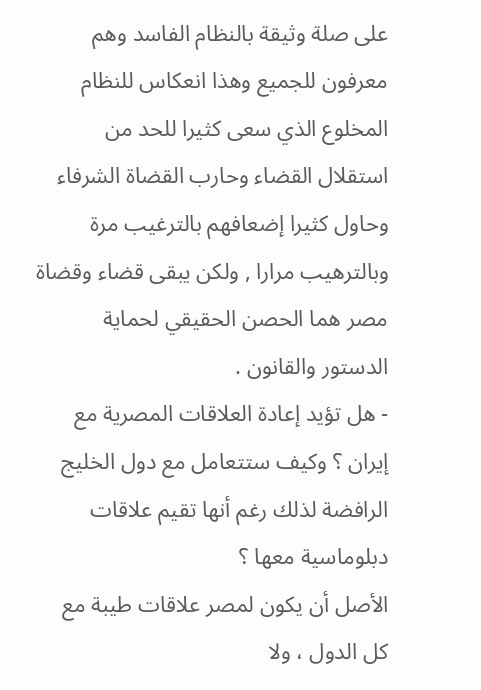على صلة وثيقة بالنظام الفاسد وهم معرفون للجميع وهذا انعكاس للنظام المخلوع الذي سعى كثيرا للحد من استقلال القضاء وحارب القضاة الشرفاء وحاول كثيرا إضعافهم بالترغيب مرة وبالترهيب مرارا , ولكن يبقى قضاء وقضاة مصر هما الحصن الحقيقي لحماية الدستور والقانون .
- هل تؤيد إعادة العلاقات المصرية مع إيران ؟ وكيف ستتعامل مع دول الخليج الرافضة لذلك رغم أنها تقيم علاقات دبلوماسية معها ؟
الأصل أن يكون لمصر علاقات طيبة مع كل الدول ، ولا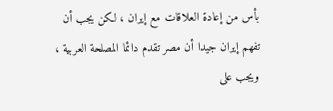بأس من إعادة العلاقات مع إيران ، لكن يجب أن تفهم إيران جيدا أن مصر تقدم دائما المصلحة العربية ، ويجب على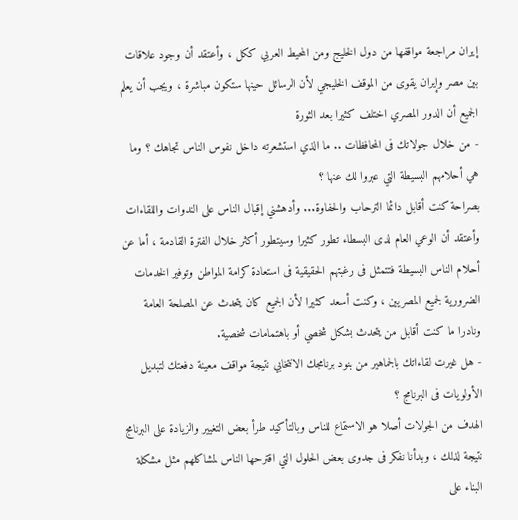إيران مراجعة مواقفها من دول الخليج ومن المحيط العربي ككل ، وأعتقد أن وجود علاقات بين مصر وإيران يقوى من الموقف الخليجي لأن الرسائل حينها ستكون مباشرة ، ويجب أن يعلم الجميع أن الدور المصري اختلف كثيرا بعد الثورة
- من خلال جولاتك فى المحافظات .. ما الذي استشعرته داخل نفوس الناس تجاهك ؟ وما هي أحلامهم البسيطة التي عبروا لك عنها ؟
بصراحة كنت أقابل دائما الترحاب والحفاوة... وأدهشني إقبال الناس على الندوات واللقاءات وأعتقد أن الوعي العام لدى البسطاء تطور كثيرا وسيتطور أكثر خلال الفترة القادمة ، أما عن أحلام الناس البسيطة فتتمثل فى رغبتهم الحقيقية فى استعادة كرامة المواطن وتوفير الخدمات الضرورية لجميع المصريين ، وكنت أسعد كثيرا لأن الجميع كان يتحدث عن المصلحة العامة ونادرا ما كنت أقابل من يتحدث بشكل شخصي أو باهتمامات شخصية.
- هل غيرت لقاءاتك بالجماهير من بنود برنامجك الانتخابي نتيجة مواقف معينة دفعتك لتبديل الأولويات فى البرنامج ؟
الهدف من الجولات أصلا هو الاستماع للناس وبالتأكيد طرأ بعض التغيير والزيادة على البرنامج نتيجة لذلك ، وبدأنا نفكر فى جدوى بعض الحلول التي اقترحها الناس لمشاكلهم مثل مشكلة البناء على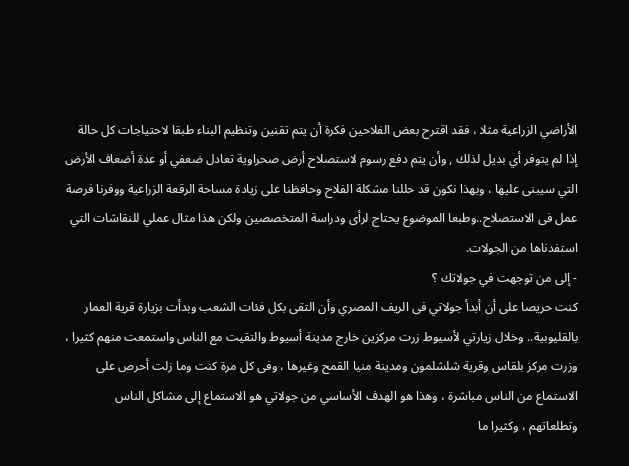الأراضي الزراعية مثلا ، فقد اقترح بعض الفلاحين فكرة أن يتم تقنين وتنظيم البناء طبقا لاحتياجات كل حالة إذا لم يتوفر أي بديل لذلك , وأن يتم دفع رسوم لاستصلاح أرض صحراوية تعادل ضعفي أو عدة أضعاف الأرض التي سيبنى عليها ، وبهذا نكون قد حللنا مشكلة الفلاح وحافظنا على زيادة مساحة الرقعة الزراعية ووفرنا فرصة عمل فى الاستصلاح..وطبعا الموضوع يحتاج لرأى ودراسة المتخصصين ولكن هذا مثال عملي للنقاشات التي استفدناها من الجولات.
- إلى من توجهت في جولاتك ؟
كنت حريصا على أن أبدأ جولاتي فى الريف المصري وأن التقى بكل فئات الشعب وبدأت بزيارة قرية العمار بالقليوبية.. وخلال زيارتي لأسيوط زرت مركزين خارج مدينة أسيوط والتقيت مع الناس واستمعت منهم كثيرا ، وزرت مركز بلقاس وقرية شلشلمون ومدينة منيا القمح وغيرها ، وفى كل مرة كنت وما زلت أحرص على الاستماع من الناس مباشرة ، وهذا هو الهدف الأساسي من جولاتي هو الاستماع إلى مشاكل الناس وتطلعاتهم ، وكثيرا ما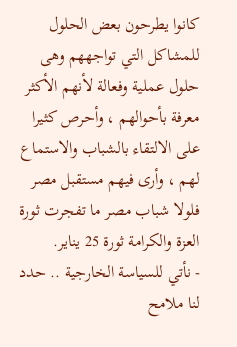كانوا يطرحون بعض الحلول للمشاكل التي تواجههم وهى حلول عملية وفعالة لأنهم الأكثر معرفة بأحوالهم ، وأحرص كثيرا على الالتقاء بالشباب والاستماع لهم ، وأرى فيهم مستقبل مصر فلولا شباب مصر ما تفجرت ثورة العزة والكرامة ثورة 25 يناير.
- نأتي للسياسة الخارجية .. حدد لنا ملامح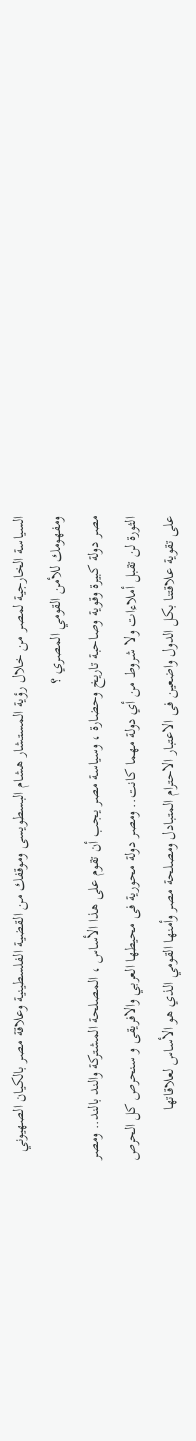السياسة الخارجية لمصر من خلال رؤية المستشار هشام البسطويسى وموقفك من القضية الفلسطينية وعلاقة مصر بالكيان الصهيوني ومفهومك للأمن القومي المصري ؟
مصر دولة كبيرة وقوية وصاحبة تاريخ وحضارة ، وسياسة مصر يجب أن تقوم على هذا الأساس ، المصلحة المشتركة والند بالند.. ومصر الثورة لن تقبل أملاءات ولا شروط من أي دولة مهما كانت.. ومصر دولة محورية فى محيطها العربي والافريقى و سنحرص كل الحرص على تقوية علاقتنا بكل الدول واضعين فى الاعتبار الاحترام المتبادل ومصلحة مصر وأمنها القومي الذي هو الأساس لعلاقاتها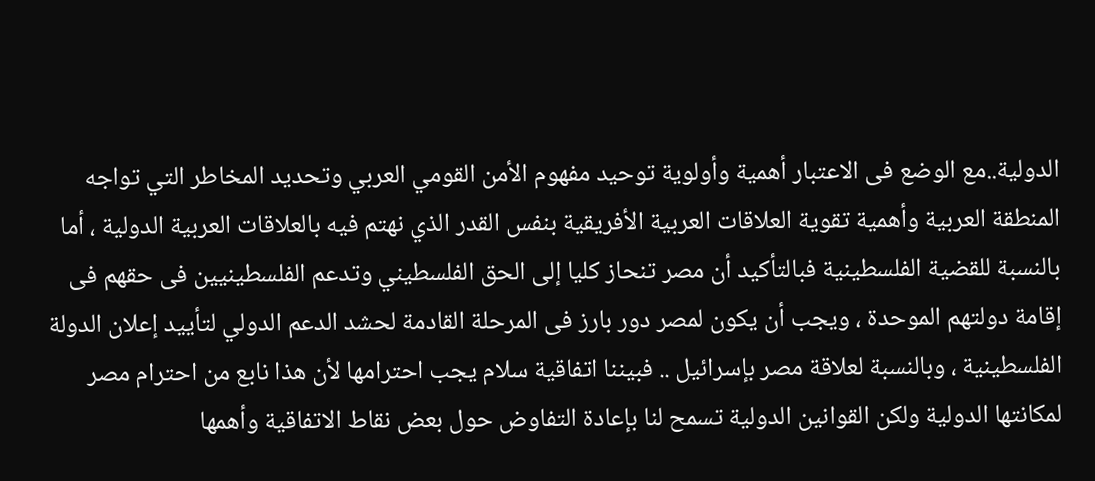الدولية..مع الوضع فى الاعتبار أهمية وأولوية توحيد مفهوم الأمن القومي العربي وتحديد المخاطر التي تواجه المنطقة العربية وأهمية تقوية العلاقات العربية الأفريقية بنفس القدر الذي نهتم فيه بالعلاقات العربية الدولية ، أما بالنسبة للقضية الفلسطينية فبالتأكيد أن مصر تنحاز كليا إلى الحق الفلسطيني وتدعم الفلسطينيين فى حقهم فى إقامة دولتهم الموحدة ، ويجب أن يكون لمصر دور بارز فى المرحلة القادمة لحشد الدعم الدولي لتأييد إعلان الدولة الفلسطينية ، وبالنسبة لعلاقة مصر بإسرائيل .. فبيننا اتفاقية سلام يجب احترامها لأن هذا نابع من احترام مصر لمكانتها الدولية ولكن القوانين الدولية تسمح لنا بإعادة التفاوض حول بعض نقاط الاتفاقية وأهمها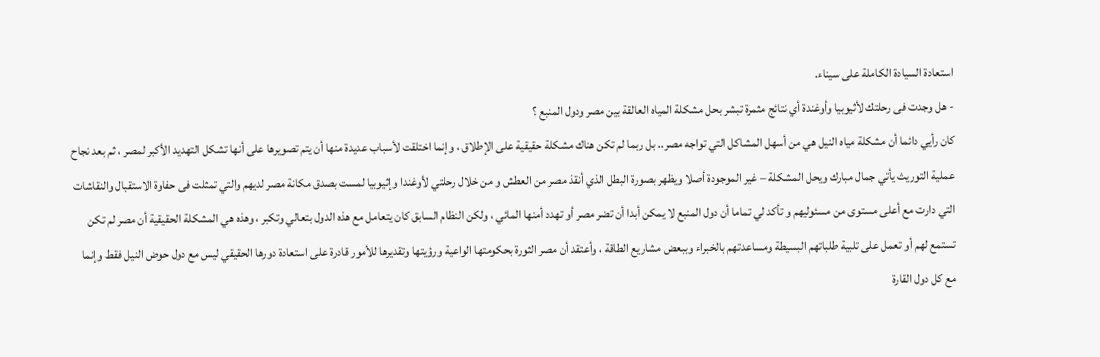استعادة السيادة الكاملة على سيناء.
- هل وجدت فى رحلتك لأثيوبيا وأوغندة أي نتائج مثمرة تبشر بحل مشكلة المياه العالقة بين مصر ودول المنبع ؟
كان رأيي دائما أن مشكلة مياه النيل هي من أسهل المشاكل التي تواجه مصر.. بل ربما لم تكن هناك مشكلة حقيقية على الإطلاق ، وإنما اختلقت لأسباب عديدة منها أن يتم تصويرها على أنها تشكل التهديد الأكبر لمصر ، ثم بعد نجاح عملية التوريث يأتي جمال مبارك ويحل المشكلة – غير الموجودة أصلا ويظهر بصورة البطل الذي أنقذ مصر من العطش و من خلال رحلتي لأوغندا وإثيوبيا لمست بصدق مكانة مصر لديهم والتي تمثلت فى حفاوة الاستقبال والنقاشات التي دارت مع أعلى مستوى من مسئوليهم و تأكد لي تماما أن دول المنبع لا يمكن أبدا أن تضر مصر أو تهدد أمنها المائي ، ولكن النظام السابق كان يتعامل مع هذه الدول بتعالي وتكبر ، وهذه هي المشكلة الحقيقية أن مصر لم تكن تستمع لهم أو تعمل على تلبية طلباتهم البسيطة ومساعدتهم بالخبراء وببعض مشاريع الطاقة ، وأعتقد أن مصر الثورة بحكومتها الواعية ورؤيتها وتقديرها للأمور قادرة على استعادة دورها الحقيقي ليس مع دول حوض النيل فقط وإنما مع كل دول القارة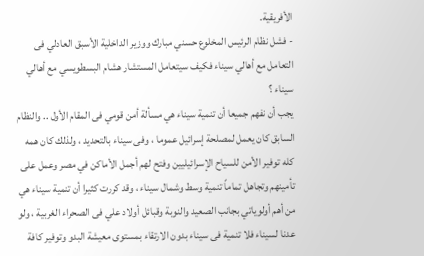الأفريقية.
- فشل نظام الرئيس المخلوع حسني مبارك ووزير الداخلية الأسبق العادلي فى التعامل مع أهالي سيناء فكيف سيتعامل المستشار هشام البسطويسي مع أهالي سيناء ؟
يجب أن نفهم جميعا أن تنمية سيناء هي مسألة أمن قومي فى المقام الأول .. والنظام السابق كان يعمل لمصلحة إسرائيل عموما ، وفى سيناء بالتحديد ، ولذلك كان همه كله توفير الأمن للسياح الإسرائيليين وفتح لهم أجمل الأماكن في مصر وعمل على تأمينهم وتجاهل تماماً تنمية وسط وشمال سيناء ، وقد كررت كثيرا أن تنمية سيناء هي من أهم أولوياتي بجانب الصعيد والنوبة وقبائل أولاد علي فى الصحراء الغربية ، ولو عدنا لسيناء فلا تنمية فى سيناء بدون الارتقاء بمستوى معيشة البدو وتوفير كافة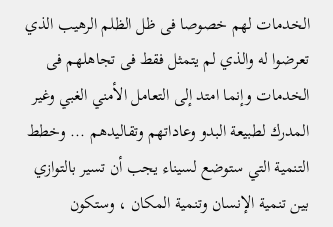الخدمات لهم خصوصا فى ظل الظلم الرهيب الذي تعرضوا له والذي لم يتمثل فقط فى تجاهلهم فى الخدمات وإنما امتد إلى التعامل الأمني الغبي وغير المدرك لطبيعة البدو وعاداتهم وتقاليدهم ... وخطط التنمية التي ستوضع لسيناء يجب أن تسير بالتوازي بين تنمية الإنسان وتنمية المكان ، وستكون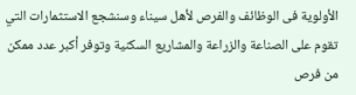الأولوية فى الوظائف والفرص لأهل سيناء وسنشجع الاستثمارات التي تقوم على الصناعة والزراعة والمشاريع السكنية وتوفر أكبر عدد ممكن من فرص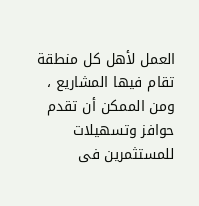العمل لأهل كل منطقة تقام فيها المشاريع ، ومن الممكن أن تقدم حوافز وتسهيلات للمستثمرين فى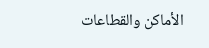الأماكن والقطاعات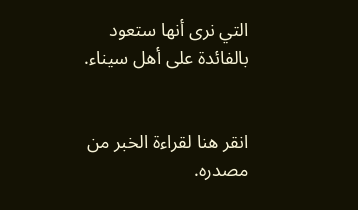التي نرى أنها ستعود بالفائدة على أهل سيناء.


انقر هنا لقراءة الخبر من مصدره.